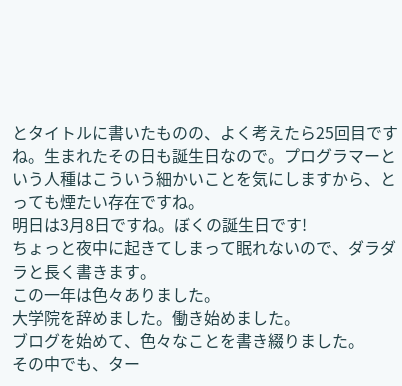とタイトルに書いたものの、よく考えたら25回目ですね。生まれたその日も誕生日なので。プログラマーという人種はこういう細かいことを気にしますから、とっても煙たい存在ですね。
明日は3月8日ですね。ぼくの誕生日です!
ちょっと夜中に起きてしまって眠れないので、ダラダラと長く書きます。
この一年は色々ありました。
大学院を辞めました。働き始めました。
ブログを始めて、色々なことを書き綴りました。
その中でも、ター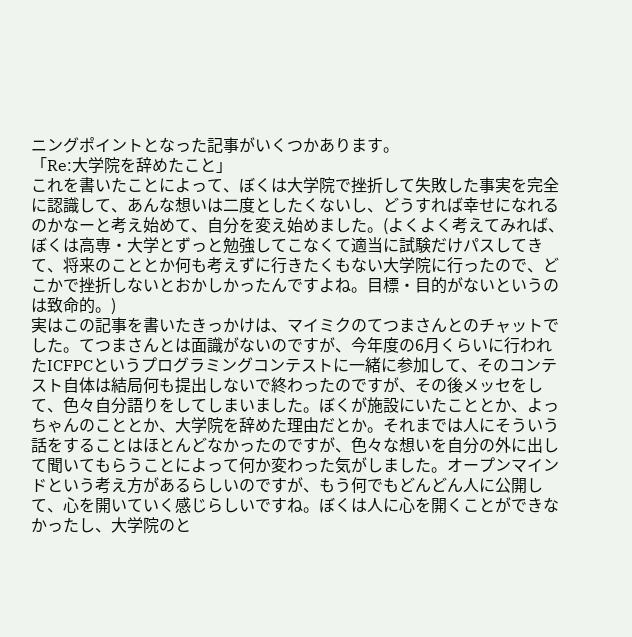ニングポイントとなった記事がいくつかあります。
「Re:大学院を辞めたこと」
これを書いたことによって、ぼくは大学院で挫折して失敗した事実を完全に認識して、あんな想いは二度としたくないし、どうすれば幸せになれるのかなーと考え始めて、自分を変え始めました。(よくよく考えてみれば、ぼくは高専・大学とずっと勉強してこなくて適当に試験だけパスしてきて、将来のこととか何も考えずに行きたくもない大学院に行ったので、どこかで挫折しないとおかしかったんですよね。目標・目的がないというのは致命的。)
実はこの記事を書いたきっかけは、マイミクのてつまさんとのチャットでした。てつまさんとは面識がないのですが、今年度の6月くらいに行われたICFPCというプログラミングコンテストに一緒に参加して、そのコンテスト自体は結局何も提出しないで終わったのですが、その後メッセをして、色々自分語りをしてしまいました。ぼくが施設にいたこととか、よっちゃんのこととか、大学院を辞めた理由だとか。それまでは人にそういう話をすることはほとんどなかったのですが、色々な想いを自分の外に出して聞いてもらうことによって何か変わった気がしました。オープンマインドという考え方があるらしいのですが、もう何でもどんどん人に公開して、心を開いていく感じらしいですね。ぼくは人に心を開くことができなかったし、大学院のと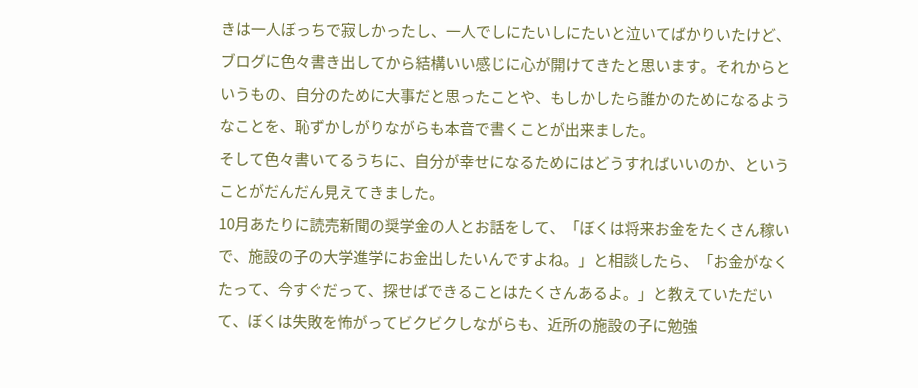きは一人ぼっちで寂しかったし、一人でしにたいしにたいと泣いてばかりいたけど、ブログに色々書き出してから結構いい感じに心が開けてきたと思います。それからというもの、自分のために大事だと思ったことや、もしかしたら誰かのためになるようなことを、恥ずかしがりながらも本音で書くことが出来ました。
そして色々書いてるうちに、自分が幸せになるためにはどうすればいいのか、ということがだんだん見えてきました。
10月あたりに読売新聞の奨学金の人とお話をして、「ぼくは将来お金をたくさん稼いで、施設の子の大学進学にお金出したいんですよね。」と相談したら、「お金がなくたって、今すぐだって、探せばできることはたくさんあるよ。」と教えていただいて、ぼくは失敗を怖がってビクビクしながらも、近所の施設の子に勉強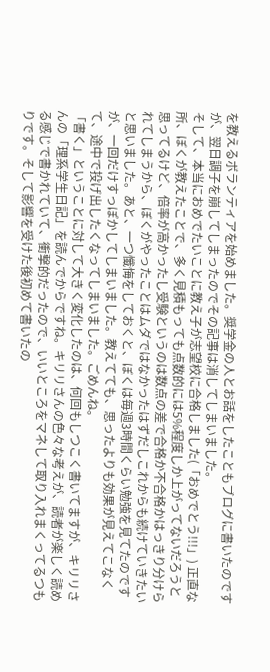を教えるボランティアを始めました。奨学金の人とお話をしたこともブログに書いたのですが、翌日調子を崩してしまったのでその記事は消してしまいました。
そして、本当におめでたいことに教え子が志望校に合格しました(「おめでとう!!!」) 正直な所、ぼくが教えたことで、多く見積もっても点数的には5%程度しか上がってないだろうと思ってるけど、倍率が高かったし受験というのは数点の差で合格か不合格かはっきり分けられてしまうから、ぼくがやったことはムダではなかったはずだしこれからも続けていきたいと思いました。あと、一つ懺悔をしておくと、ぼくは毎週3時間くらい勉強を見てたのですが、一回だけすっぽかしてしまいました。教えてても、思ったよりも効果が見えてこなくて、途中で投げ出したくなってしまいました。ごめんね。
「書く」ということに対して大きく変化したのは、何回もしつこく書いてますが、キリリさんの「理系学生日記」を読んでからですね。キリリさんの色々な考えが、読者が楽しく読める感じで書かれていて、衝撃的だったので、いいところをマネして取り入れまくってるつもりです。そして影響を受けた後初めて書いたの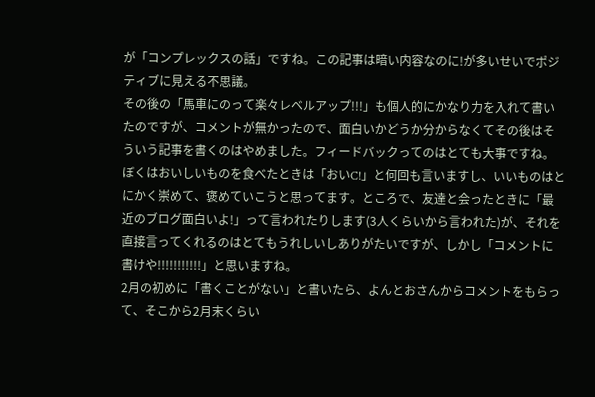が「コンプレックスの話」ですね。この記事は暗い内容なのに!が多いせいでポジティブに見える不思議。
その後の「馬車にのって楽々レベルアップ!!!」も個人的にかなり力を入れて書いたのですが、コメントが無かったので、面白いかどうか分からなくてその後はそういう記事を書くのはやめました。フィードバックってのはとても大事ですね。ぼくはおいしいものを食べたときは「おいC!」と何回も言いますし、いいものはとにかく崇めて、褒めていこうと思ってます。ところで、友達と会ったときに「最近のブログ面白いよ!」って言われたりします(3人くらいから言われた)が、それを直接言ってくれるのはとてもうれしいしありがたいですが、しかし「コメントに書けや!!!!!!!!!!!」と思いますね。
2月の初めに「書くことがない」と書いたら、よんとおさんからコメントをもらって、そこから2月末くらい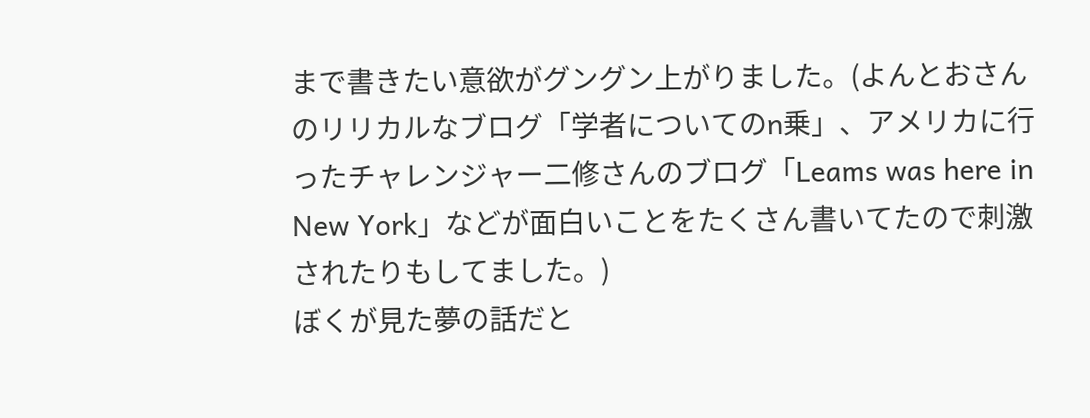まで書きたい意欲がグングン上がりました。(よんとおさんのリリカルなブログ「学者についてのn乗」、アメリカに行ったチャレンジャー二修さんのブログ「Leams was here in New York」などが面白いことをたくさん書いてたので刺激されたりもしてました。)
ぼくが見た夢の話だと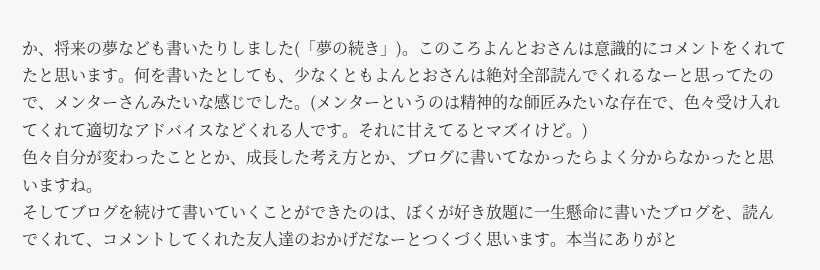か、将来の夢なども書いたりしました(「夢の続き」)。このころよんとおさんは意識的にコメントをくれてたと思います。何を書いたとしても、少なくともよんとおさんは絶対全部読んでくれるなーと思ってたので、メンターさんみたいな感じでした。(メンターというのは精神的な師匠みたいな存在で、色々受け入れてくれて適切なアドバイスなどくれる人です。それに甘えてるとマズイけど。)
色々自分が変わったこととか、成長した考え方とか、ブログに書いてなかったらよく分からなかったと思いますね。
そしてブログを続けて書いていくことができたのは、ぼくが好き放題に一生懸命に書いたブログを、読んでくれて、コメントしてくれた友人達のおかげだなーとつくづく思います。本当にありがと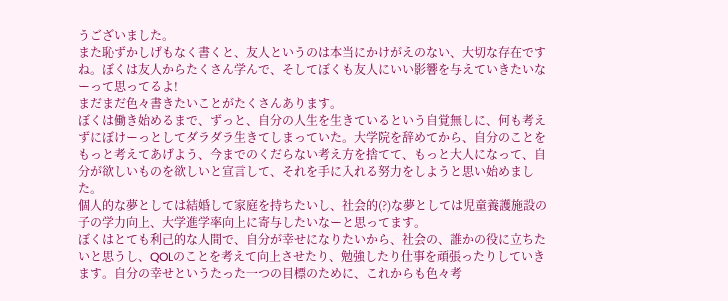うございました。
また恥ずかしげもなく書くと、友人というのは本当にかけがえのない、大切な存在ですね。ぼくは友人からたくさん学んで、そしてぼくも友人にいい影響を与えていきたいなーって思ってるよ!
まだまだ色々書きたいことがたくさんあります。
ぼくは働き始めるまで、ずっと、自分の人生を生きているという自覚無しに、何も考えずにぼけーっとしてダラダラ生きてしまっていた。大学院を辞めてから、自分のことをもっと考えてあげよう、今までのくだらない考え方を捨てて、もっと大人になって、自分が欲しいものを欲しいと宣言して、それを手に入れる努力をしようと思い始めました。
個人的な夢としては結婚して家庭を持ちたいし、社会的(?)な夢としては児童養護施設の子の学力向上、大学進学率向上に寄与したいなーと思ってます。
ぼくはとても利己的な人間で、自分が幸せになりたいから、社会の、誰かの役に立ちたいと思うし、QOLのことを考えて向上させたり、勉強したり仕事を頑張ったりしていきます。自分の幸せというたった一つの目標のために、これからも色々考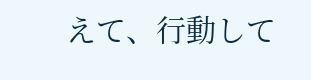えて、行動して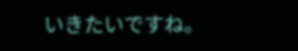いきたいですね。